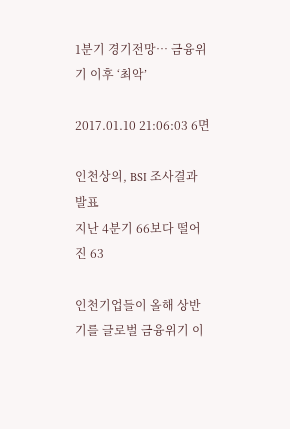1분기 경기전망… 금융위기 이후 ‘최악’

2017.01.10 21:06:03 6면

인천상의, BSI 조사결과 발표
지난 4분기 66보다 떨어진 63

인천기업들이 올해 상반기를 글로벌 금융위기 이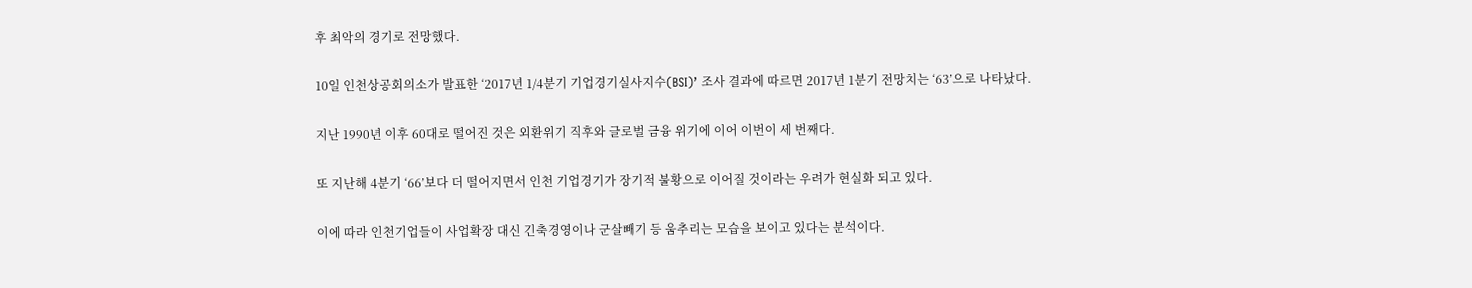후 최악의 경기로 전망했다.

10일 인천상공회의소가 발표한 ‘2017년 1/4분기 기업경기실사지수(BSI)’ 조사 결과에 따르면 2017년 1분기 전망치는 ‘63’으로 나타났다.

지난 1990년 이후 60대로 떨어진 것은 외환위기 직후와 글로벌 금융 위기에 이어 이번이 세 번째다.

또 지난해 4분기 ‘66’보다 더 떨어지면서 인천 기업경기가 장기적 불황으로 이어질 것이라는 우려가 현실화 되고 있다.

이에 따라 인천기업들이 사업확장 대신 긴축경영이나 군살빼기 등 움추리는 모습을 보이고 있다는 분석이다.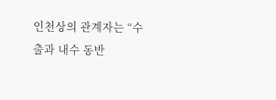인천상의 관계자는 “수출과 내수 동반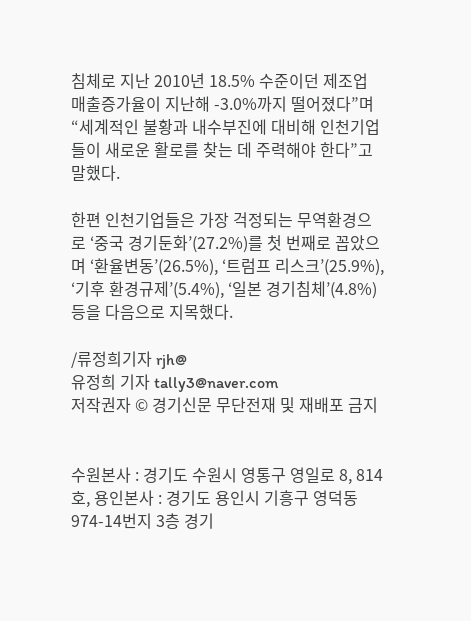침체로 지난 2010년 18.5% 수준이던 제조업 매출증가율이 지난해 -3.0%까지 떨어졌다”며 “세계적인 불황과 내수부진에 대비해 인천기업들이 새로운 활로를 찾는 데 주력해야 한다”고 말했다.

한편 인천기업들은 가장 걱정되는 무역환경으로 ‘중국 경기둔화’(27.2%)를 첫 번째로 꼽았으며 ‘환율변동’(26.5%), ‘트럼프 리스크’(25.9%), ‘기후 환경규제’(5.4%), ‘일본 경기침체’(4.8%) 등을 다음으로 지목했다.

/류정희기자 rjh@
유정희 기자 tally3@naver.com
저작권자 © 경기신문 무단전재 및 재배포 금지


수원본사 : 경기도 수원시 영통구 영일로 8, 814호, 용인본사 : 경기도 용인시 기흥구 영덕동 974-14번지 3층 경기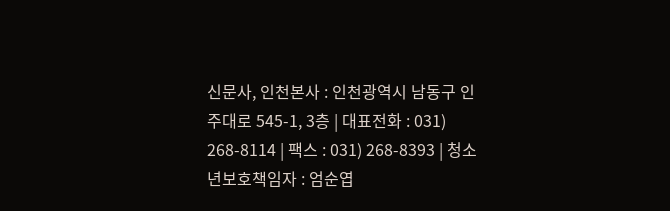신문사, 인천본사 : 인천광역시 남동구 인주대로 545-1, 3층 | 대표전화 : 031) 268-8114 | 팩스 : 031) 268-8393 | 청소년보호책임자 : 엄순엽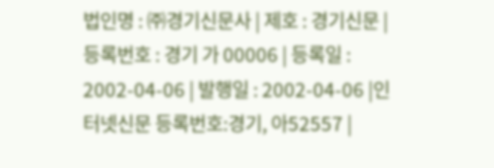법인명 : ㈜경기신문사 | 제호 : 경기신문 | 등록번호 : 경기 가 00006 | 등록일 : 2002-04-06 | 발행일 : 2002-04-06 |인터넷신문 등록번호:경기, 아52557 |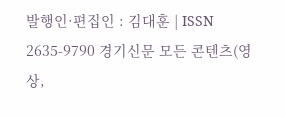발행인·편집인 : 김대훈 | ISSN 2635-9790 경기신문 모든 콘텐츠(영상,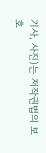기사, 사진)는 저작권법의 보호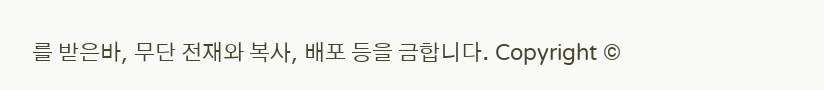를 받은바, 무단 전재와 복사, 배포 등을 금합니다. Copyright ©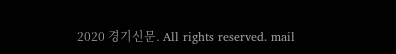2020 경기신문. All rights reserved. mail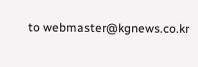to webmaster@kgnews.co.kr